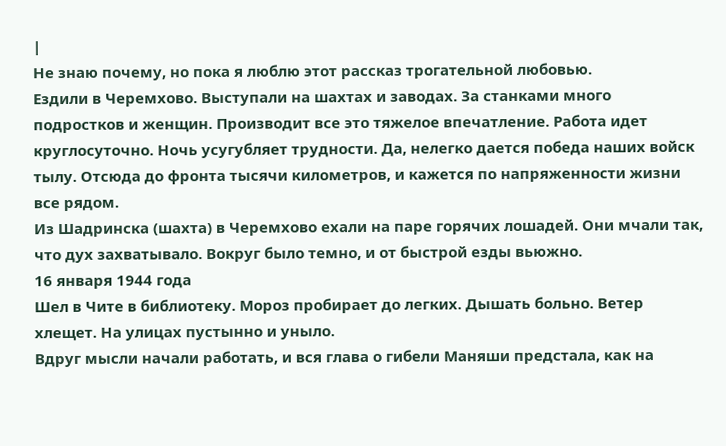|
Не знаю почему, но пока я люблю этот рассказ трогательной любовью.
Ездили в Черемхово. Выступали на шахтах и заводах. За станками много подростков и женщин. Производит все это тяжелое впечатление. Работа идет круглосуточно. Ночь усугубляет трудности. Да, нелегко дается победа наших войск тылу. Отсюда до фронта тысячи километров, и кажется по напряженности жизни все рядом.
Из Шадринска (шахта) в Черемхово ехали на паре горячих лошадей. Они мчали так, что дух захватывало. Вокруг было темно, и от быстрой езды вьюжно.
16 января 1944 года
Шел в Чите в библиотеку. Мороз пробирает до легких. Дышать больно. Ветер хлещет. На улицах пустынно и уныло.
Вдруг мысли начали работать, и вся глава о гибели Маняши предстала, как на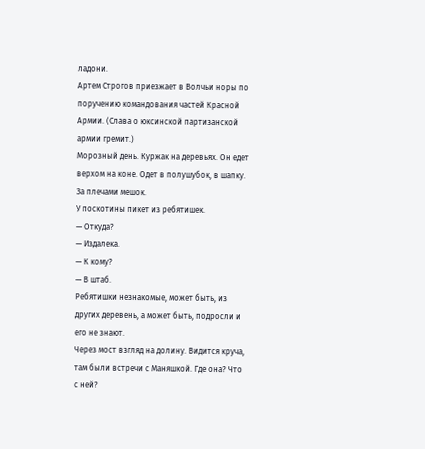ладони.
Артем Строгов приезжает в Волчьи норы по поручению командования частей Красной Армии. (Слава о юксинской партизанской армии гремит.)
Морозный день. Куржак на деревьях. Он едет верхом на коне. Одет в полушубок, в шапку. За плечами мешок.
У поскотины пикет из ребятишек.
— Откуда?
— Издалека.
— К кому?
— В штаб.
Ребятишки незнакомые, может быть, из других деревень, а может быть, подросли и его не знают.
Через мост взгляд на долину. Видится круча, там были встречи с Маняшкой. Где она? Что с ней?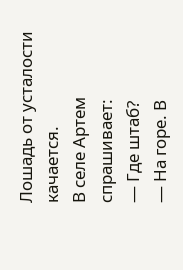Лошадь от усталости качается.
В селе Артем спрашивает:
— Где штаб?
— На горе. В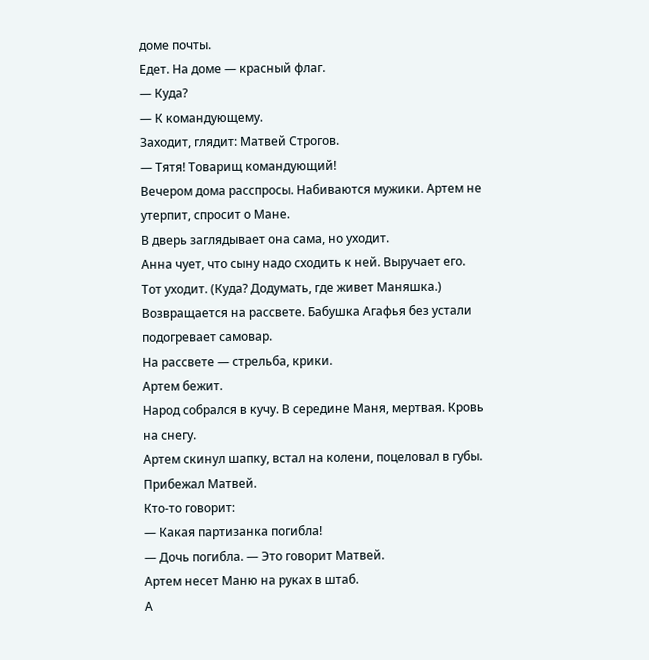доме почты.
Едет. На доме — красный флаг.
— Куда?
— К командующему.
Заходит, глядит: Матвей Строгов.
— Тятя! Товарищ командующий!
Вечером дома расспросы. Набиваются мужики. Артем не утерпит, спросит о Мане.
В дверь заглядывает она сама, но уходит.
Анна чует, что сыну надо сходить к ней. Выручает его.
Тот уходит. (Куда? Додумать, где живет Маняшка.)
Возвращается на рассвете. Бабушка Агафья без устали подогревает самовар.
На рассвете — стрельба, крики.
Артем бежит.
Народ собрался в кучу. В середине Маня, мертвая. Кровь на снегу.
Артем скинул шапку, встал на колени, поцеловал в губы.
Прибежал Матвей.
Кто-то говорит:
— Какая партизанка погибла!
— Дочь погибла. — Это говорит Матвей.
Артем несет Маню на руках в штаб.
А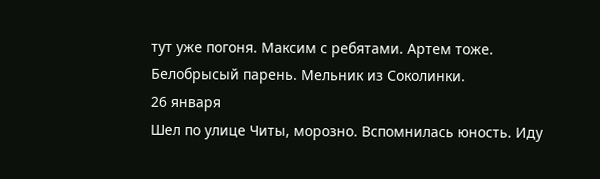тут уже погоня. Максим с ребятами. Артем тоже.
Белобрысый парень. Мельник из Соколинки.
26 января
Шел по улице Читы, морозно. Вспомнилась юность. Иду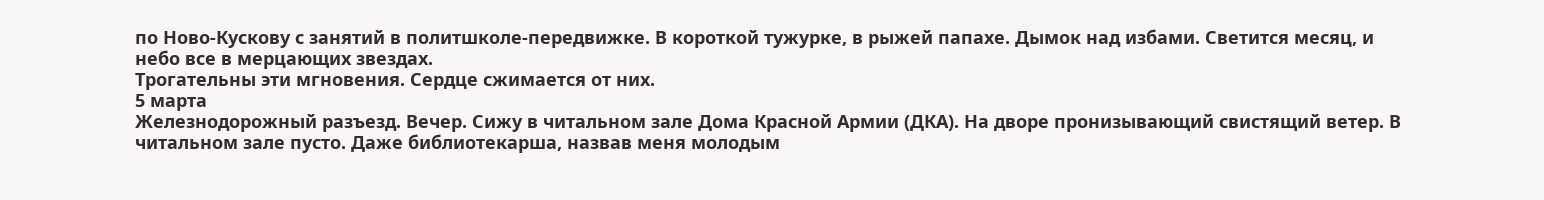по Ново-Кускову с занятий в политшколе-передвижке. В короткой тужурке, в рыжей папахе. Дымок над избами. Светится месяц, и небо все в мерцающих звездах.
Трогательны эти мгновения. Сердце сжимается от них.
5 марта
Железнодорожный разъезд. Вечер. Сижу в читальном зале Дома Красной Армии (ДКА). На дворе пронизывающий свистящий ветер. В читальном зале пусто. Даже библиотекарша, назвав меня молодым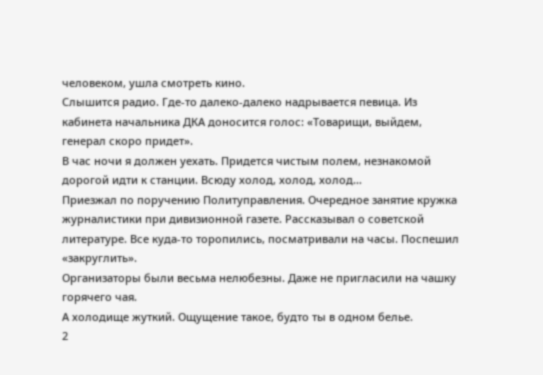человеком, ушла смотреть кино.
Слышится радио. Где-то далеко-далеко надрывается певица. Из кабинета начальника ДКА доносится голос: «Товарищи, выйдем, генерал скоро придет».
В час ночи я должен уехать. Придется чистым полем, незнакомой дорогой идти к станции. Всюду холод, холод, холод…
Приезжал по поручению Политуправления. Очередное занятие кружка журналистики при дивизионной газете. Рассказывал о советской литературе. Все куда-то торопились, посматривали на часы. Поспешил «закруглить».
Организаторы были весьма нелюбезны. Даже не пригласили на чашку горячего чая.
А холодище жуткий. Ощущение такое, будто ты в одном белье.
2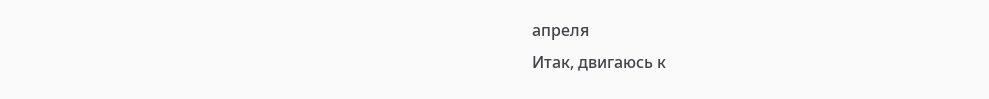апреля
Итак, двигаюсь к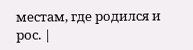местам, где родился и рос. |